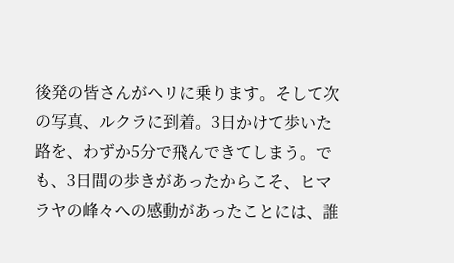後発の皆さんがヘリに乗ります。そして次の写真、ルクラに到着。3日かけて歩いた路を、わずか5分で飛んできてしまう。でも、3日間の歩きがあったからこそ、ヒマラヤの峰々への感動があったことには、誰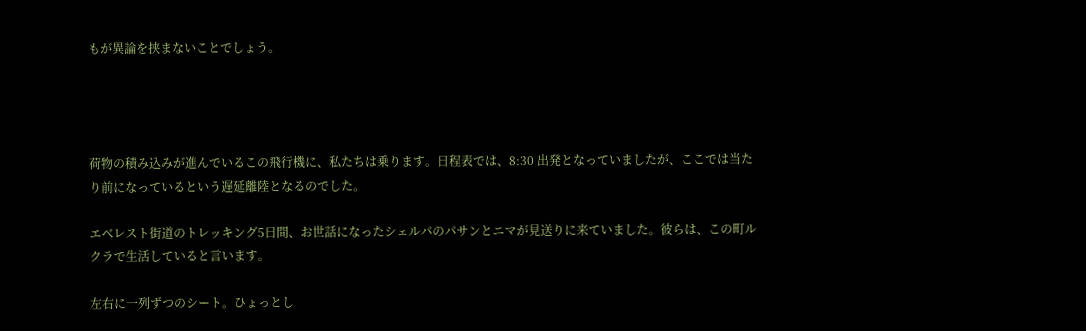もが異論を挟まないことでしょう。




荷物の積み込みが進んでいるこの飛行機に、私たちは乗ります。日程表では、8:30 出発となっていましたが、ここでは当たり前になっているという遅延離陸となるのでした。

エベレスト街道のトレッキング5日間、お世話になったシェルパのパサンとニマが見送りに来ていました。彼らは、この町ルクラで生活していると言います。

左右に一列ずつのシート。ひょっとし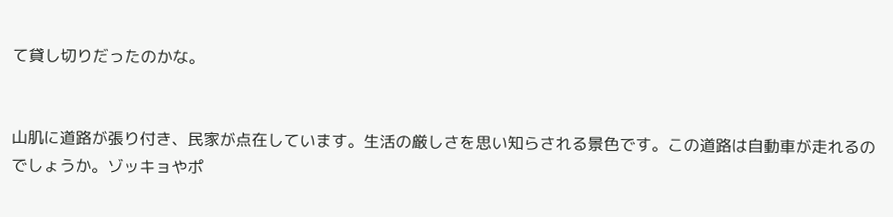て貸し切りだったのかな。


山肌に道路が張り付き、民家が点在しています。生活の厳しさを思い知らされる景色です。この道路は自動車が走れるのでしょうか。ゾッキョやポ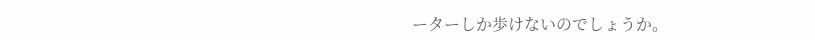ーターしか歩けないのでしょうか。